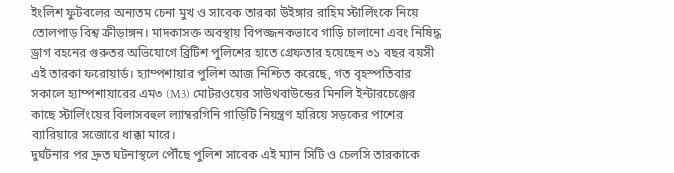ইংলিশ ফুটবলের অন্যতম চেনা মুখ ও সাবেক তারকা উইঙ্গার রাহিম স্টার্লিংকে নিয়ে তোলপাড় বিশ্ব ক্রীড়াঙ্গন। মাদকাসক্ত অবস্থায় বিপজ্জনকভাবে গাড়ি চালানো এবং নিষিদ্ধ ড্রাগ বহনের গুরুতর অভিযোগে ব্রিটিশ পুলিশের হাতে গ্রেফতার হয়েছেন ৩১ বছর বয়সী এই তারকা ফরোয়ার্ড। হ্যাম্পশায়ার পুলিশ আজ নিশ্চিত করেছে, গত বৃহস্পতিবার সকালে হ্যাম্পশায়ারের এম৩ (M3) মোটরওয়ের সাউথবাউন্ডের মিনলি ইন্টারচেঞ্জের কাছে স্টার্লিংয়ের বিলাসবহুল ল্যাম্বরগিনি গাড়িটি নিয়ন্ত্রণ হারিয়ে সড়কের পাশের ব্যারিয়ারে সজোরে ধাক্কা মারে।
দুর্ঘটনার পর দ্রুত ঘটনাস্থলে পৌঁছে পুলিশ সাবেক এই ম্যান সিটি ও চেলসি তারকাকে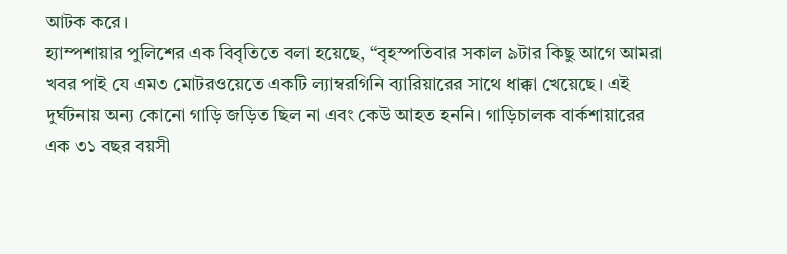আটক করে।
হ্যাম্পশায়ার পুলিশের এক বিবৃতিতে বলা হয়েছে, “বৃহস্পতিবার সকাল ৯টার কিছু আগে আমরা খবর পাই যে এম৩ মোটরওয়েতে একটি ল্যাম্বরগিনি ব্যারিয়ারের সাথে ধাক্কা খেয়েছে। এই দুর্ঘটনায় অন্য কোনো গাড়ি জড়িত ছিল না এবং কেউ আহত হননি। গাড়িচালক বার্কশায়ারের এক ৩১ বছর বয়সী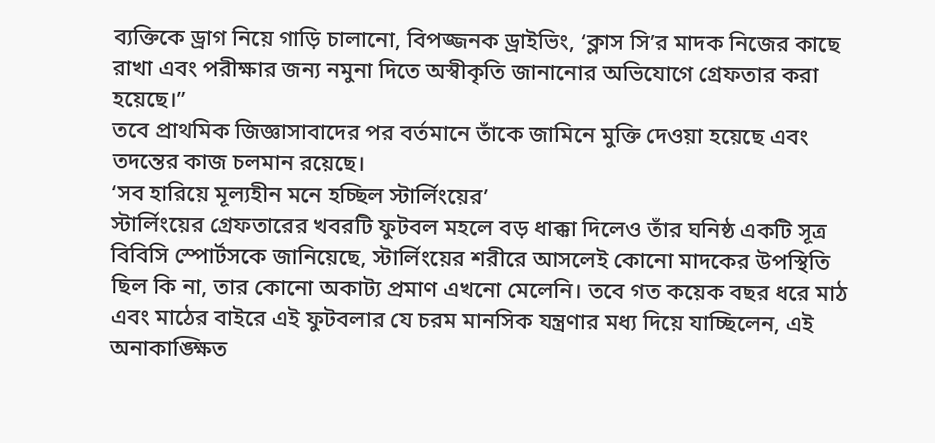ব্যক্তিকে ড্রাগ নিয়ে গাড়ি চালানো, বিপজ্জনক ড্রাইভিং, ‘ক্লাস সি’র মাদক নিজের কাছে রাখা এবং পরীক্ষার জন্য নমুনা দিতে অস্বীকৃতি জানানোর অভিযোগে গ্রেফতার করা হয়েছে।”
তবে প্রাথমিক জিজ্ঞাসাবাদের পর বর্তমানে তাঁকে জামিনে মুক্তি দেওয়া হয়েছে এবং তদন্তের কাজ চলমান রয়েছে।
‘সব হারিয়ে মূল্যহীন মনে হচ্ছিল স্টার্লিংয়ের’
স্টার্লিংয়ের গ্রেফতারের খবরটি ফুটবল মহলে বড় ধাক্কা দিলেও তাঁর ঘনিষ্ঠ একটি সূত্র বিবিসি স্পোর্টসকে জানিয়েছে, স্টার্লিংয়ের শরীরে আসলেই কোনো মাদকের উপস্থিতি ছিল কি না, তার কোনো অকাট্য প্রমাণ এখনো মেলেনি। তবে গত কয়েক বছর ধরে মাঠ এবং মাঠের বাইরে এই ফুটবলার যে চরম মানসিক যন্ত্রণার মধ্য দিয়ে যাচ্ছিলেন, এই অনাকাঙ্ক্ষিত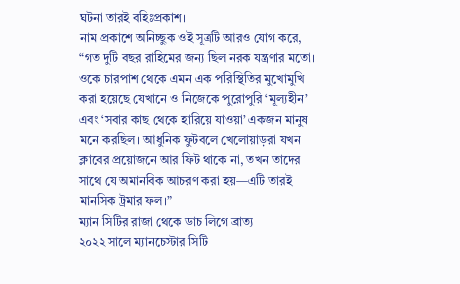ঘটনা তারই বহিঃপ্রকাশ।
নাম প্রকাশে অনিচ্ছুক ওই সূত্রটি আরও যোগ করে, “গত দুটি বছর রাহিমের জন্য ছিল নরক যন্ত্রণার মতো। ওকে চারপাশ থেকে এমন এক পরিস্থিতির মুখোমুখি করা হয়েছে যেখানে ও নিজেকে পুরোপুরি ‘মূল্যহীন’ এবং ‘সবার কাছ থেকে হারিয়ে যাওয়া’ একজন মানুষ মনে করছিল। আধুনিক ফুটবলে খেলোয়াড়রা যখন ক্লাবের প্রয়োজনে আর ফিট থাকে না, তখন তাদের সাথে যে অমানবিক আচরণ করা হয়—এটি তারই মানসিক ট্রমার ফল।”
ম্যান সিটির রাজা থেকে ডাচ লিগে ব্রাত্য
২০২২ সালে ম্যানচেস্টার সিটি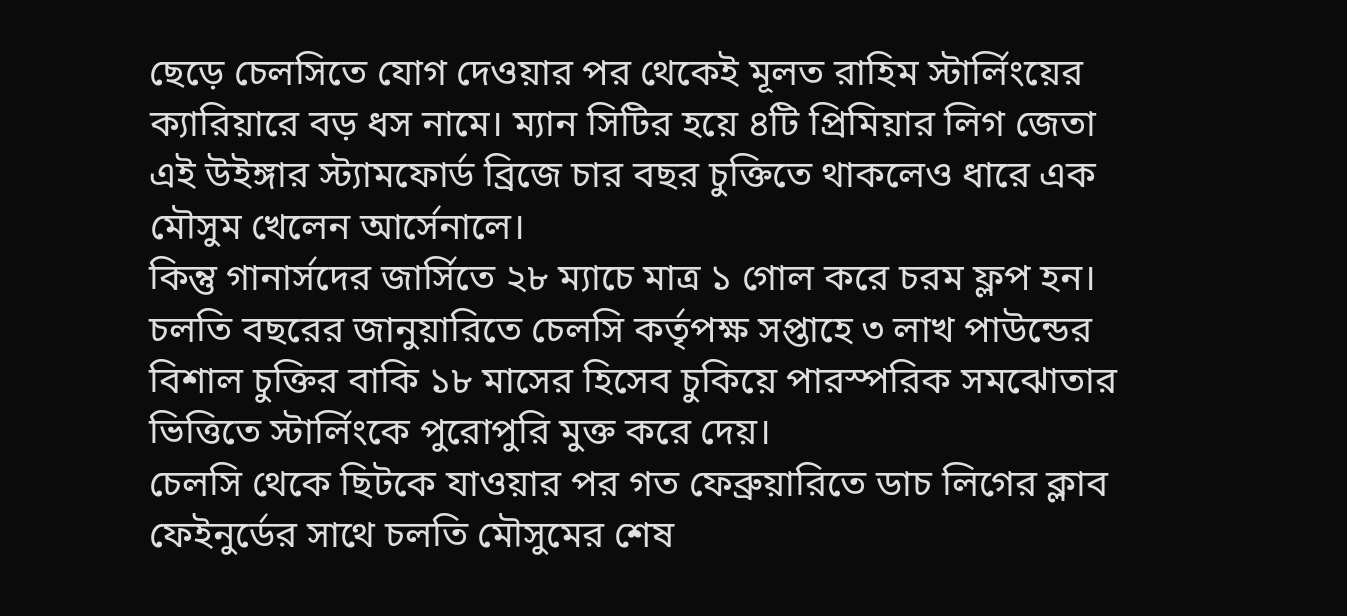ছেড়ে চেলসিতে যোগ দেওয়ার পর থেকেই মূলত রাহিম স্টার্লিংয়ের ক্যারিয়ারে বড় ধস নামে। ম্যান সিটির হয়ে ৪টি প্রিমিয়ার লিগ জেতা এই উইঙ্গার স্ট্যামফোর্ড ব্রিজে চার বছর চুক্তিতে থাকলেও ধারে এক মৌসুম খেলেন আর্সেনালে।
কিন্তু গানার্সদের জার্সিতে ২৮ ম্যাচে মাত্র ১ গোল করে চরম ফ্লপ হন।
চলতি বছরের জানুয়ারিতে চেলসি কর্তৃপক্ষ সপ্তাহে ৩ লাখ পাউন্ডের বিশাল চুক্তির বাকি ১৮ মাসের হিসেব চুকিয়ে পারস্পরিক সমঝোতার ভিত্তিতে স্টার্লিংকে পুরোপুরি মুক্ত করে দেয়।
চেলসি থেকে ছিটকে যাওয়ার পর গত ফেব্রুয়ারিতে ডাচ লিগের ক্লাব ফেইনুর্ডের সাথে চলতি মৌসুমের শেষ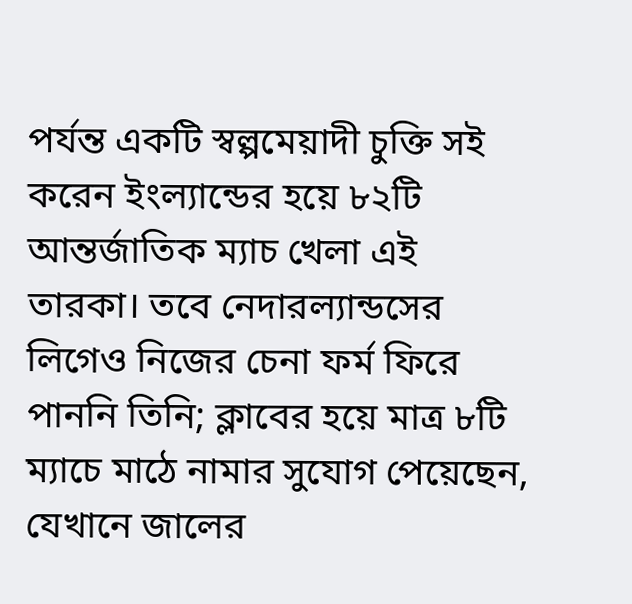পর্যন্ত একটি স্বল্পমেয়াদী চুক্তি সই করেন ইংল্যান্ডের হয়ে ৮২টি আন্তর্জাতিক ম্যাচ খেলা এই তারকা। তবে নেদারল্যান্ডসের লিগেও নিজের চেনা ফর্ম ফিরে পাননি তিনি; ক্লাবের হয়ে মাত্র ৮টি ম্যাচে মাঠে নামার সুযোগ পেয়েছেন, যেখানে জালের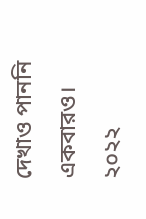দেখাও পাননি একবারও।
২০২২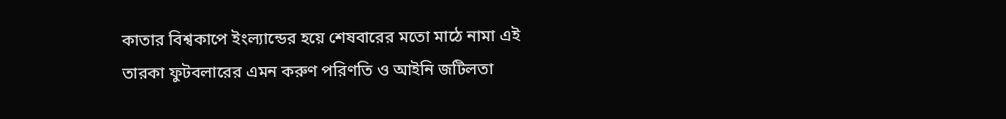কাতার বিশ্বকাপে ইংল্যান্ডের হয়ে শেষবারের মতো মাঠে নামা এই তারকা ফুটবলারের এমন করুণ পরিণতি ও আইনি জটিলতা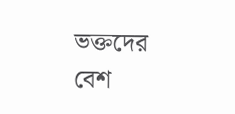ভক্তদের বেশ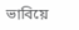ভাবিয়ে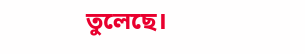তুলেছে।